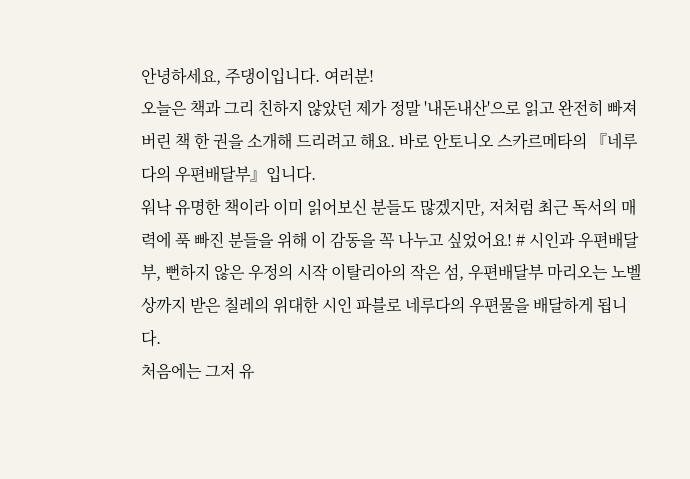안녕하세요, 주댕이입니다. 여러분!
오늘은 책과 그리 친하지 않았던 제가 정말 '내돈내산'으로 읽고 완전히 빠져버린 책 한 권을 소개해 드리려고 해요. 바로 안토니오 스카르메타의 『네루다의 우편배달부』입니다.
워낙 유명한 책이라 이미 읽어보신 분들도 많겠지만, 저처럼 최근 독서의 매력에 푹 빠진 분들을 위해 이 감동을 꼭 나누고 싶었어요! # 시인과 우편배달부, 뻔하지 않은 우정의 시작 이탈리아의 작은 섬, 우편배달부 마리오는 노벨상까지 받은 칠레의 위대한 시인 파블로 네루다의 우편물을 배달하게 됩니다.
처음에는 그저 유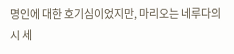명인에 대한 호기심이었지만, 마리오는 네루다의 시 세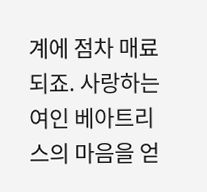계에 점차 매료되죠. 사랑하는 여인 베아트리스의 마음을 얻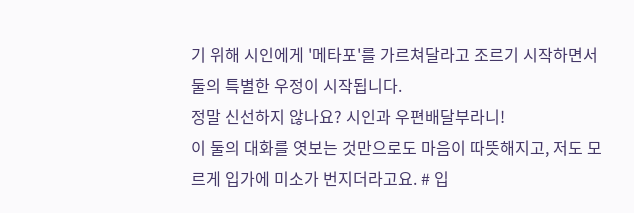기 위해 시인에게 '메타포'를 가르쳐달라고 조르기 시작하면서 둘의 특별한 우정이 시작됩니다.
정말 신선하지 않나요? 시인과 우편배달부라니!
이 둘의 대화를 엿보는 것만으로도 마음이 따뜻해지고, 저도 모르게 입가에 미소가 번지더라고요. # 입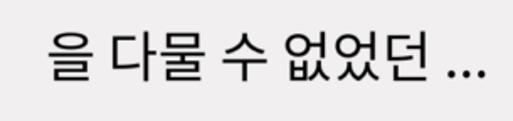을 다물 수 없었던 ...